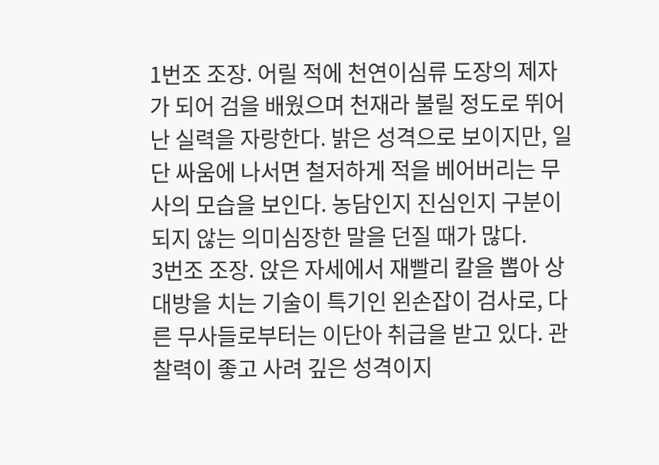1번조 조장. 어릴 적에 천연이심류 도장의 제자가 되어 검을 배웠으며 천재라 불릴 정도로 뛰어난 실력을 자랑한다. 밝은 성격으로 보이지만, 일단 싸움에 나서면 철저하게 적을 베어버리는 무사의 모습을 보인다. 농담인지 진심인지 구분이 되지 않는 의미심장한 말을 던질 때가 많다.
3번조 조장. 앉은 자세에서 재빨리 칼을 뽑아 상대방을 치는 기술이 특기인 왼손잡이 검사로, 다른 무사들로부터는 이단아 취급을 받고 있다. 관찰력이 좋고 사려 깊은 성격이지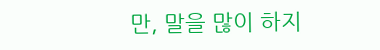만, 말을 많이 하지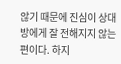않기 때문에 진심이 상대방에게 잘 전해지지 않는 편이다. 하지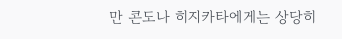만 콘도나 히지카타에게는 상당히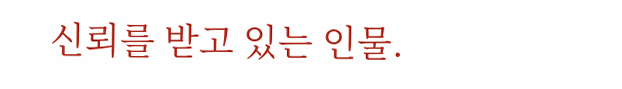신뢰를 받고 있는 인물.